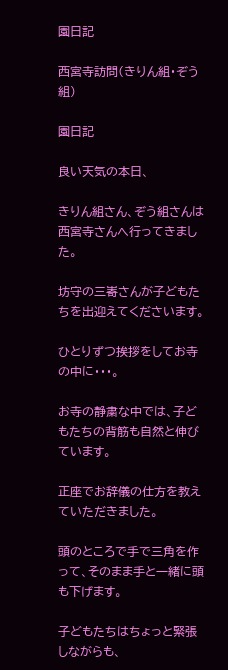園日記

西宮寺訪問(きりん組・ぞう組)

園日記

良い天気の本日、

きりん組さん、ぞう組さんは西宮寺さんへ行ってきました。

坊守の三㟢さんが子どもたちを出迎えてくださいます。

ひとりずつ挨拶をしてお寺の中に・・・。

お寺の静粛な中では、子どもたちの背筋も自然と伸びています。

正座でお辞儀の仕方を教えていただきました。

頭のところで手で三角を作って、そのまま手と一緒に頭も下げます。

子どもたちはちょっと緊張しながらも、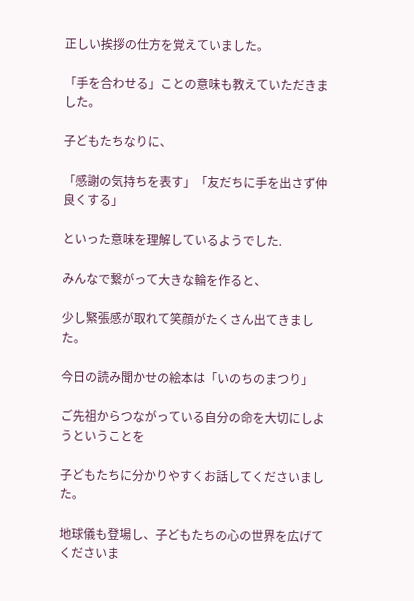正しい挨拶の仕方を覚えていました。

「手を合わせる」ことの意味も教えていただきました。

子どもたちなりに、

「感謝の気持ちを表す」「友だちに手を出さず仲良くする」

といった意味を理解しているようでした.

みんなで繋がって大きな輪を作ると、

少し緊張感が取れて笑顔がたくさん出てきました。

今日の読み聞かせの絵本は「いのちのまつり」

ご先祖からつながっている自分の命を大切にしようということを

子どもたちに分かりやすくお話してくださいました。

地球儀も登場し、子どもたちの心の世界を広げてくださいま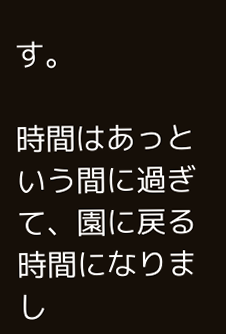す。

時間はあっという間に過ぎて、園に戻る時間になりまし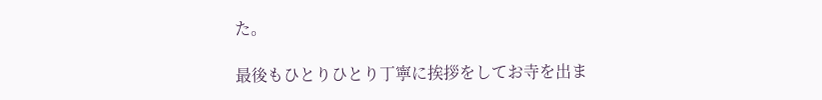た。

最後もひとりひとり丁寧に挨拶をしてお寺を出ま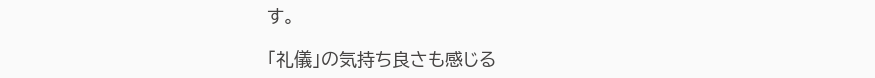す。

「礼儀」の気持ち良さも感じる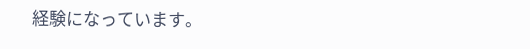経験になっています。